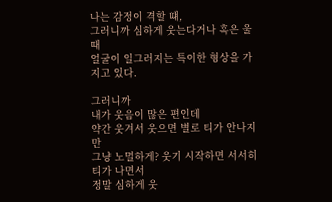나는 감정이 격할 떄,
그러니까 심하게 웃는다거나 혹은 울 때
얼굴이 일그러지는 특이한 형상을 가지고 있다.

그러니까
내가 웃음이 많은 편인데
약간 웃겨서 웃으면 별로 티가 안나지만
그냥 노멀하게? 웃기 시작하면 서서히 티가 나면서
정말 심하게 웃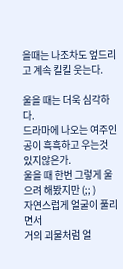을때는 나조차도 엎드리고 계속 킬킬 웃는다.

울을 때는 더욱 심각하다.
드라마에 나오는 여주인공이 흑흑하고 우는것 있지않은가.
울을 때 한번 그렇게 울으려 해봤지만 (;; )
자연스럽게 얼굴이 풀리면서
거의 괴물처럼 얼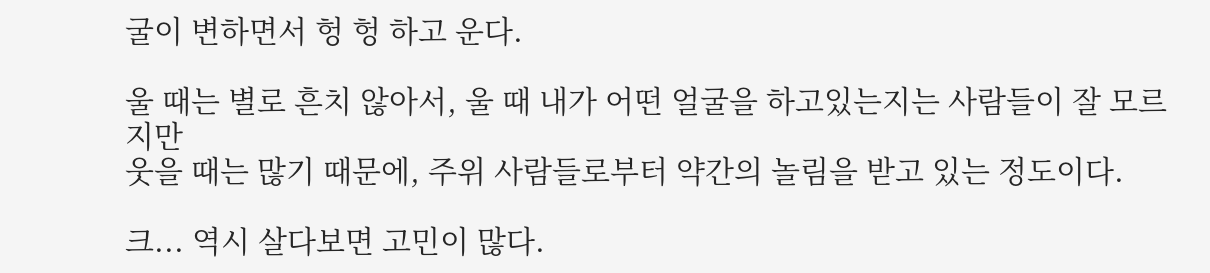굴이 변하면서 헝 헝 하고 운다.

울 때는 별로 흔치 않아서, 울 때 내가 어떤 얼굴을 하고있는지는 사람들이 잘 모르지만
웃을 때는 많기 때문에, 주위 사람들로부터 약간의 놀림을 받고 있는 정도이다.

크... 역시 살다보면 고민이 많다.